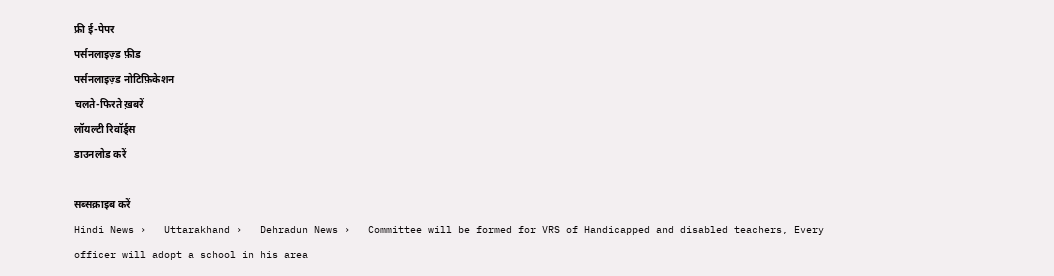फ्री ई-पेपर
पर्सनलाइज़्ड फ़ीड
पर्सनलाइज़्ड नोटिफ़िकेशन
चलते-फिरते ख़बरें
लॉयल्टी रिवॉर्ड्स
डाउनलोड करें

सब्सक्राइब करें
Hindi News ›   Uttarakhand ›   Dehradun News ›   Committee will be formed for VRS of Handicapped and disabled teachers, Every officer will adopt a school in his area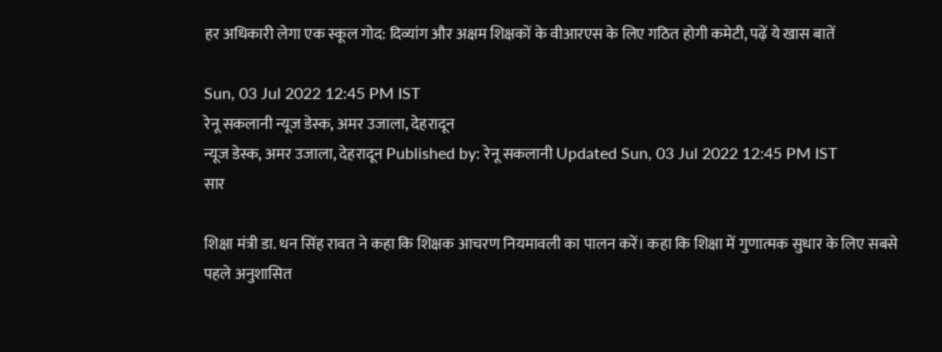हर अधिकारी लेगा एक स्कूल गोद: दिव्यांग और अक्षम शिक्षकों के वीआरएस के लिए गठित होगी कमेटी, पढ़ें ये खास बातें

Sun, 03 Jul 2022 12:45 PM IST
रेनू सकलानी न्यूज डेस्क, अमर उजाला, देहरादून
न्यूज डेस्क, अमर उजाला, देहरादून Published by: रेनू सकलानी Updated Sun, 03 Jul 2022 12:45 PM IST
सार

शिक्षा मंत्री डा. धन सिंह रावत ने कहा कि शिक्षक आचरण नियमावली का पालन करें। कहा कि शिक्षा में गुणात्मक सुधार के लिए सबसे पहले अनुशासित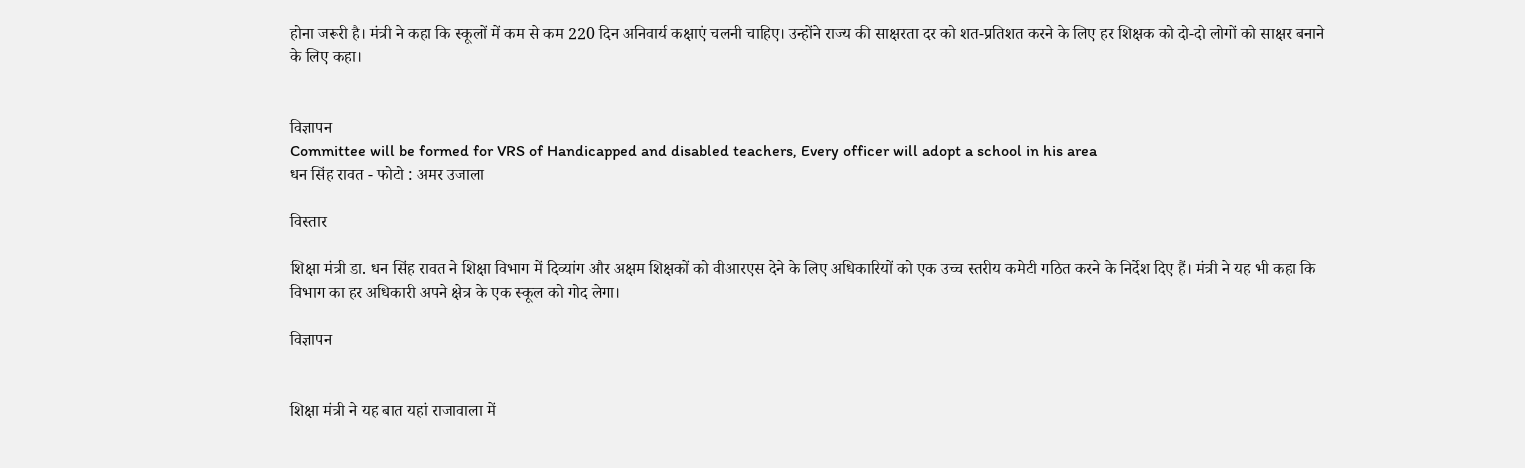होना जरूरी है। मंत्री ने कहा कि स्कूलों में कम से कम 220 दिन अनिवार्य कक्षाएं चलनी चाहिए। उन्होंने राज्य की साक्षरता दर को शत-प्रतिशत करने के लिए हर शिक्षक को दो-दो लोगों को साक्षर बनाने के लिए कहा।


विज्ञापन
Committee will be formed for VRS of Handicapped and disabled teachers, Every officer will adopt a school in his area
धन सिंह रावत - फोटो : अमर उजाला

विस्तार

शिक्षा मंत्री डा. धन सिंह रावत ने शिक्षा विभाग में दिव्यांग और अक्षम शिक्षकों को वीआरएस देने के लिए अधिकारियों को एक उच्च स्तरीय कमेटी गठित करने के निर्देश दिए हैं। मंत्री ने यह भी कहा कि विभाग का हर अधिकारी अपने क्षेत्र के एक स्कूल को गोद लेगा।

विज्ञापन


शिक्षा मंत्री ने यह बात यहां राजावाला में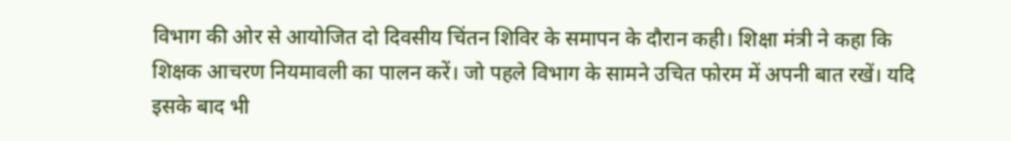विभाग की ओर से आयोजित दो दिवसीय चिंतन शिविर के समापन के दौरान कही। शिक्षा मंत्री ने कहा कि शिक्षक आचरण नियमावली का पालन करें। जो पहले विभाग के सामने उचित फोरम में अपनी बात रखें। यदि इसके बाद भी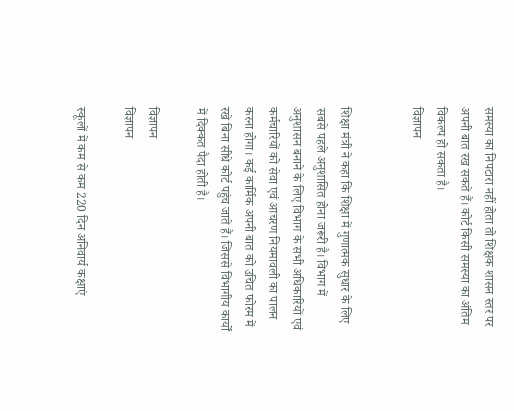समस्या का निपटारा नहीं होता तो शिक्षक शासन स्तर पर अपनी बात रख सकते हैं। कोर्ट किसी समस्या का अंतिम विकल्प हो सकता है।
विज्ञापन


शिक्षा मंत्री ने कहा कि शिक्षा में गुणात्मक सुधार के लिए सबसे पहले अनुशासित होना जरूरी है। विभाग में अनुशासन बनाने के लिए विभाग के सभी अधिकारियों एवं कर्मचारियों को सेवा एवं आचरण नियमावली का पालन करना होगा। कई कार्मिक अपनी बात को उचित फोरम में रखे बिना सीधे कोर्ट पहुंच जाते हैं। जिससे विभागीय कार्यों में दिक्कत पैदा होती है।

विज्ञापन
विज्ञापन

स्कूलों में कम से कम 220 दिन अनिवार्य कक्षाएं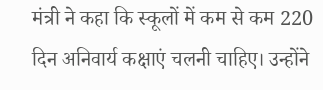मंत्री ने कहा कि स्कूलों में कम से कम 220 दिन अनिवार्य कक्षाएं चलनी चाहिए। उन्होंने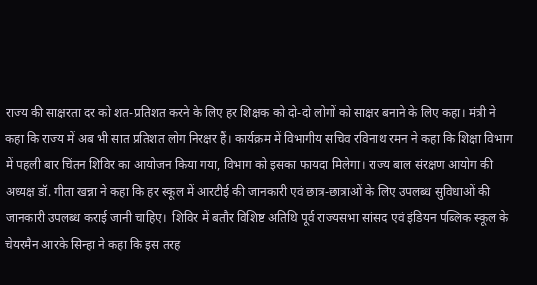राज्य की साक्षरता दर को शत-प्रतिशत करने के लिए हर शिक्षक को दो-दो लोगों को साक्षर बनाने के लिए कहा। मंत्री ने कहा कि राज्य में अब भी सात प्रतिशत लोग निरक्षर हैं। कार्यक्रम में विभागीय सचिव रविनाथ रमन ने कहा कि शिक्षा विभाग में पहली बार चिंतन शिविर का आयोजन किया गया, विभाग को इसका फायदा मिलेगा। राज्य बाल संरक्षण आयोग की अध्यक्ष डॉ. गीता खन्ना ने कहा कि हर स्कूल में आरटीई की जानकारी एवं छात्र-छात्राओं के लिए उपलब्ध सुविधाओं की जानकारी उपलब्ध कराई जानी चाहिए।  शिविर में बतौर विशिष्ट अतिथि पूर्व राज्यसभा सांसद एवं इंडियन पब्लिक स्कूल के चेयरमैन आरके सिन्हा ने कहा कि इस तरह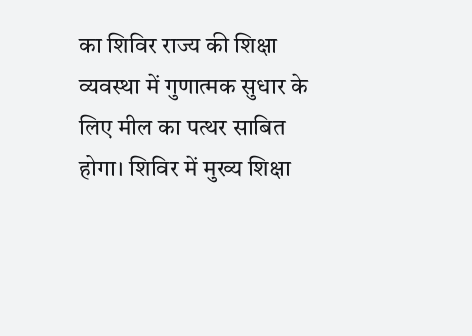का शिविर राज्य की शिक्षा व्यवस्था में गुणात्मक सुधार के लिए मील का पत्थर साबित होगा। शिविर में मुख्य शिक्षा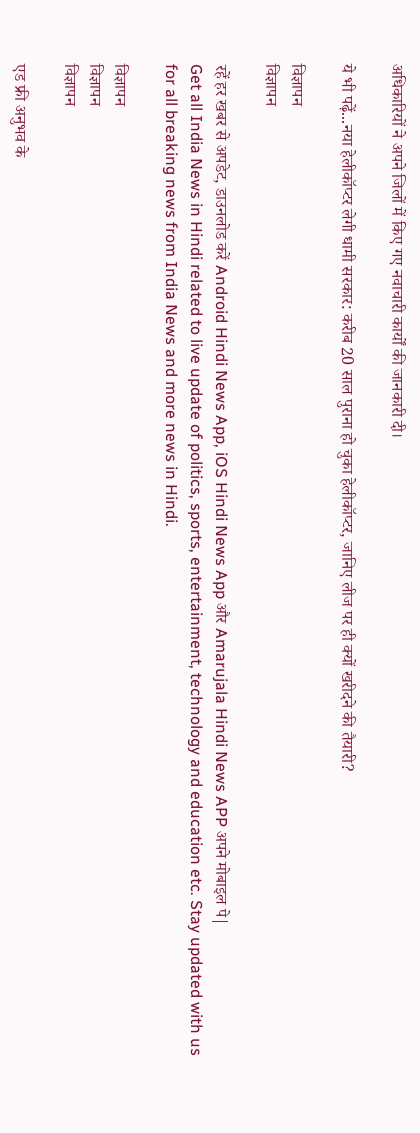अधिकारियों ने अपने जिलों में किए गए नवाचारी कार्यों की जानकारी दी।

ये भी पढ़ें...नया हेलीकॉप्टर लेगी धामी सरकार: करीब 20 साल पुराना हो चुका हेलीकॉप्टर, जानिए लीज पर ही क्यों खरीदने की तैयारी?

विज्ञापन
विज्ञापन

रहें हर खबर से अपडेट, डाउनलोड करें Android Hindi News App, iOS Hindi News App और Amarujala Hindi News APP अपने मोबाइल पे|
Get all India News in Hindi related to live update of politics, sports, entertainment, technology and education etc. Stay updated with us for all breaking news from India News and more news in Hindi.

विज्ञापन
विज्ञापन
विज्ञापन

एड फ्री अनुभव के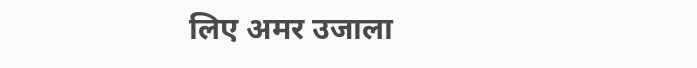लिए अमर उजाला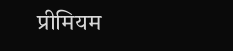प्रीमियम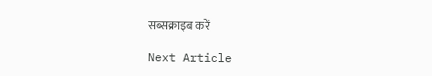सब्सक्राइब करें

Next Article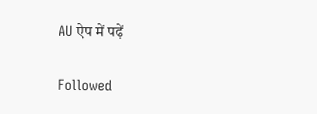AU ऐप में पढ़ें

Followed